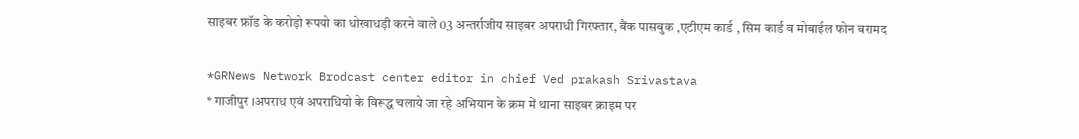साइबर फ्रॉड के करोड़ो रूपयो का धोखाधड़ी करने वाले 03 अन्तर्राजीय साइबर अपराधी गिरफ्तार, बैंक पासबुक ,एटीएम कार्ड , सिम कार्ड व मोबाईल फोन बरामद

*GRNews Network Brodcast center editor in chief Ved prakash Srivastava
* गाजीपुर ।अपराध एवं अपराधियो के विरूद्ध चलाये जा रहे अभियान के क्रम में थाना साइबर क्राइम पर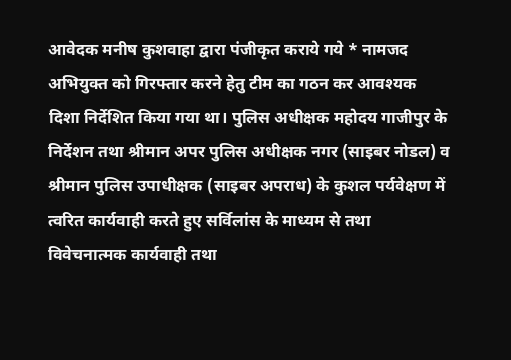आवेदक मनीष कुशवाहा द्वारा पंजीकृत कराये गये * नामजद अभियुक्त को गिरफ्तार करने हेतु टीम का गठन कर आवश्यक दिशा निर्देशित किया गया था। पुलिस अधीक्षक महोदय गाजीपुर के निर्देशन तथा श्रीमान अपर पुलिस अधीक्षक नगर (साइबर नोडल) व श्रीमान पुलिस उपाधीक्षक (साइबर अपराध) के कुशल पर्यवेक्षण में त्वरित कार्यवाही करते हुए सर्विलांस के माध्यम से तथा विवेचनात्मक कार्यवाही तथा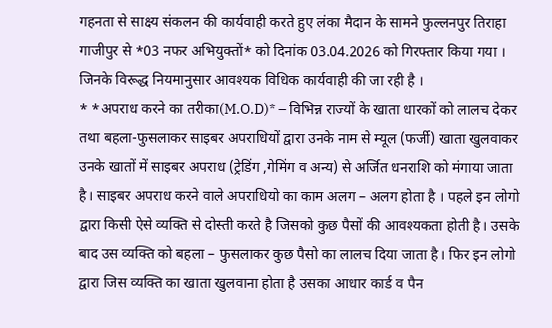गहनता से साक्ष्य संकलन की कार्यवाही करते हुए लंका मैदान के सामने फुल्लनपुर तिराहा गाजीपुर से *03 नफर अभियुक्तों* को दिनांक 03.04.2026 को गिरफ्तार किया गया । जिनके विरूद्ध नियमानुसार आवश्यक विधिक कार्यवाही की जा रही है ।
* *अपराध करने का तरीका(M.O.D)* – विभिन्न राज्यों के खाता धारकों को लालच देकर तथा बहला-फुसलाकर साइबर अपराधियों द्वारा उनके नाम से म्यूल (फर्जी) खाता खुलवाकर उनके खातों में साइबर अपराध (ट्रेडिंग ,गेमिंग व अन्य) से अर्जित धनराशि को मंगाया जाता है। साइबर अपराध करने वाले अपराधियो का काम अलग – अलग होता है । पहले इन लोगो द्वारा किसी ऐसे व्यक्ति से दोस्ती करते है जिसको कुछ पैसों की आवश्यकता होती है। उसके बाद उस व्यक्ति को बहला – फुसलाकर कुछ पैसो का लालच दिया जाता है। फिर इन लोगो द्वारा जिस व्यक्ति का खाता खुलवाना होता है उसका आधार कार्ड व पैन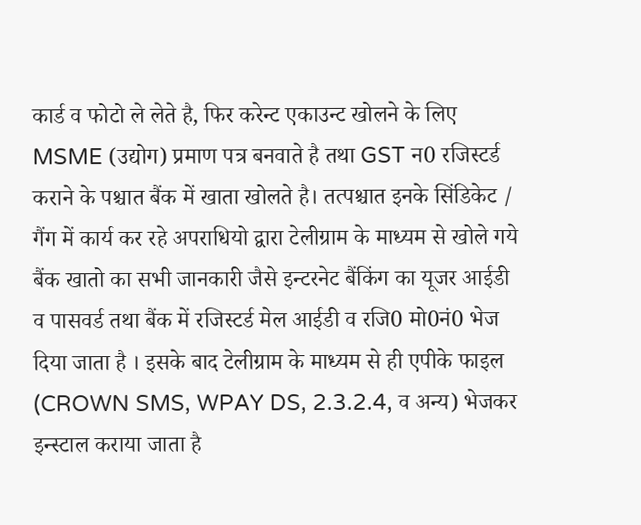कार्ड व फोटो ले लेते है, फिर करेन्ट एकाउन्ट खोलने के लिए MSME (उद्योग) प्रमाण पत्र बनवाते है तथा GST न0 रजिस्टर्ड कराने के पश्चात बैंक में खाता खोलते है। तत्पश्चात इनके सिंडिकेट / गैंग में कार्य कर रहे अपराधियो द्वारा टेलीग्राम के माध्यम से खोले गये बैंक खातो का सभी जानकारी जैसे इन्टरनेट बैंकिंग का यूजर आईडी व पासवर्ड तथा बैंक में रजिस्टर्ड मेल आईडी व रजि0 मो0नं0 भेज दिया जाता है । इसके बाद टेलीग्राम के माध्यम से ही एपीके फाइल (CROWN SMS, WPAY DS, 2.3.2.4, व अन्य) भेजकर इन्स्टाल कराया जाता है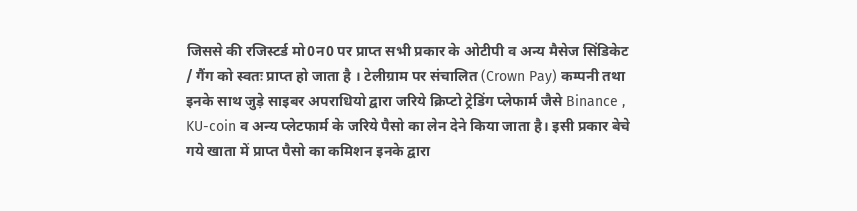जिससे की रजिस्टर्ड मो0न0 पर प्राप्त सभी प्रकार के ओटीपी व अन्य मैसेज सिंडिकेट / गैंग को स्वतः प्राप्त हो जाता है । टेलीग्राम पर संचालित (Crown Pay) कम्पनी तथा इनके साथ जुड़े साइबर अपराधियो द्वारा जरिये क्रिप्टो ट्रेडिंग प्लेफार्म जैसे Binance , KU-coin व अन्य प्लेटफार्म के जरिये पैसो का लेन देने किया जाता है। इसी प्रकार बेचे गये खाता में प्राप्त पैसो का कमिशन इनके द्वारा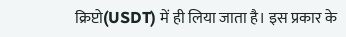क्रिप्टो(USDT) में ही लिया जाता है। इस प्रकार के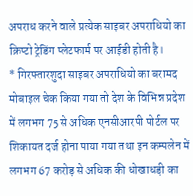अपराध करने वाले प्रत्येक साइबर अपराधियो का क्रिप्टो ट्रेडिंग प्लेटफार्म पर आईडी होती है।
* गिरफ्तारशुदा साइबर अपराधियो का बरामद मोबाइल चेक किया गया तो देश के विभिन्न प्रदेश में लगभग 75 से अधिक एनसीआरपी पोर्टल पर शिकायत दर्ज होना पाया गया तथा इन कम्पलेन में लगभग 67 करोड़ से अधिक की धोखाधड़ी का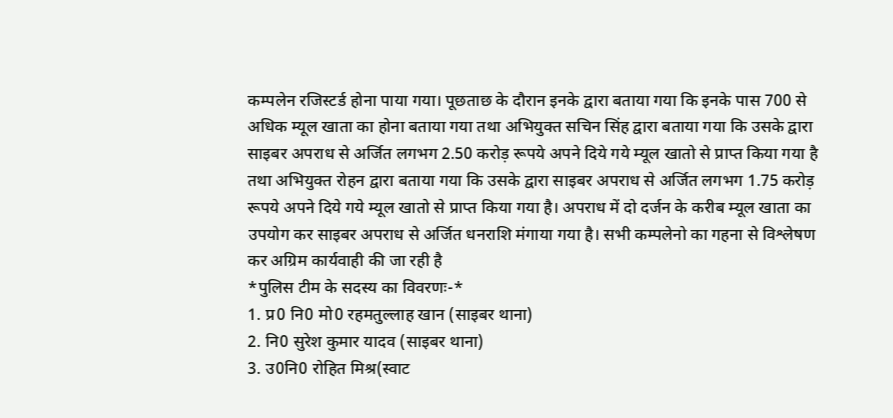कम्पलेन रजिस्टर्ड होना पाया गया। पूछताछ के दौरान इनके द्वारा बताया गया कि इनके पास 700 से अधिक म्यूल खाता का होना बताया गया तथा अभियुक्त सचिन सिंह द्वारा बताया गया कि उसके द्वारा साइबर अपराध से अर्जित लगभग 2.50 करोड़ रूपये अपने दिये गये म्यूल खातो से प्राप्त किया गया है तथा अभियुक्त रोहन द्वारा बताया गया कि उसके द्वारा साइबर अपराध से अर्जित लगभग 1.75 करोड़ रूपये अपने दिये गये म्यूल खातो से प्राप्त किया गया है। अपराध में दो दर्जन के करीब म्यूल खाता का उपयोग कर साइबर अपराध से अर्जित धनराशि मंगाया गया है। सभी कम्पलेनो का गहना से विश्लेषण कर अग्रिम कार्यवाही की जा रही है
*पुलिस टीम के सदस्य का विवरणः-*
1. प्र0 नि0 मो0 रहमतुल्लाह खान (साइबर थाना)
2. नि0 सुरेश कुमार यादव (साइबर थाना)
3. उ0नि0 रोहित मिश्र(स्वाट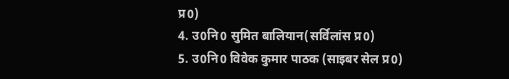प्र0)
4. उ0नि0 सुमित बालियान(सर्विलांस प्र0)
5. उ0नि0 विवेक कुमार पाठक (साइबर सेल प्र0)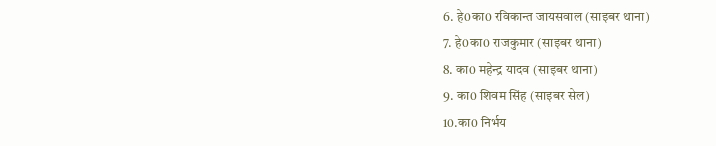6. हे0का0 रविकान्त जायसवाल (साइबर थाना)
7. हे0का0 राजकुमार (साइबर थाना)
8. का0 महेन्द्र यादव (साइबर थाना)
9. का0 शिवम सिंह (साइबर सेल)
10.का0 निर्भय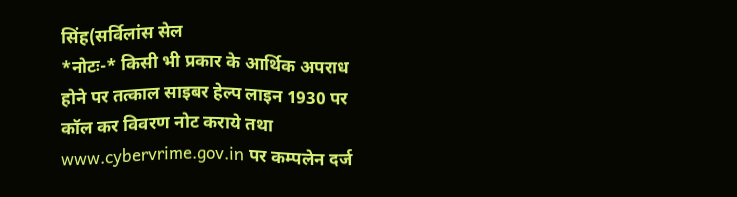सिंह(सर्विलांस सेल
*नोटः-* किसी भी प्रकार के आर्थिक अपराध होने पर तत्काल साइबर हेल्प लाइन 1930 पर कॉल कर विवरण नोट कराये तथा www.cybervrime.gov.in पर कम्पलेन दर्ज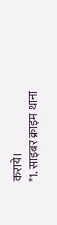कराये।
*1. साइबर क्राइम थाना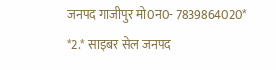जनपद गाजीपुर मो0न0- 7839864020*
*2.* साइबर सेल जनपद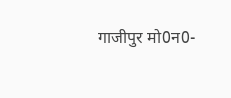गाजीपुर मो0न0-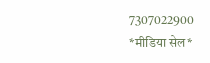7307022900
*मीडिया सेल*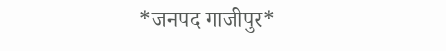*जनपद गाजीपुर*